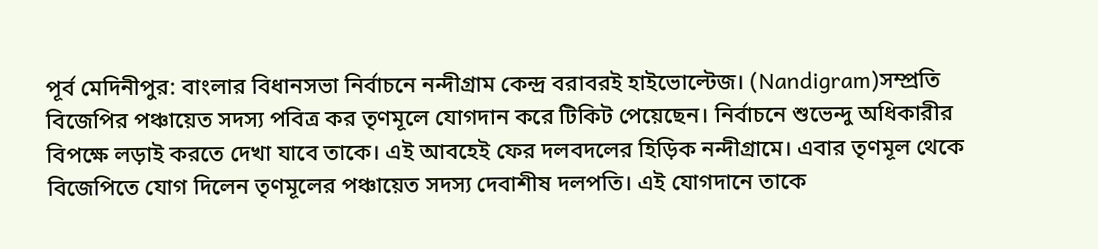পূর্ব মেদিনীপুর: বাংলার বিধানসভা নির্বাচনে নন্দীগ্রাম কেন্দ্র বরাবরই হাইভোল্টেজ। (Nandigram)সম্প্রতি বিজেপির পঞ্চায়েত সদস্য পবিত্র কর তৃণমূলে যোগদান করে টিকিট পেয়েছেন। নির্বাচনে শুভেন্দু অধিকারীর বিপক্ষে লড়াই করতে দেখা যাবে তাকে। এই আবহেই ফের দলবদলের হিড়িক নন্দীগ্রামে। এবার তৃণমূল থেকে বিজেপিতে যোগ দিলেন তৃণমূলের পঞ্চায়েত সদস্য দেবাশীষ দলপতি। এই যোগদানে তাকে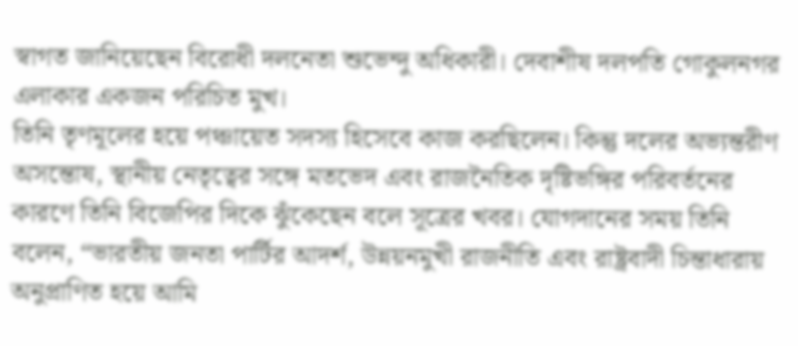স্বাগত জানিয়েছেন বিরোধী দলনেতা শুভেন্দু অধিকারী। দেবাশীষ দলপতি গোকুলনগর এলাকার একজন পরিচিত মুখ।
তিনি তৃণমূলের হয়ে পঞ্চায়েত সদস্য হিসেবে কাজ করছিলেন। কিন্তু দলের অভ্যন্তরীণ অসন্তোষ, স্থানীয় নেতৃত্বের সঙ্গে মতভেদ এবং রাজনৈতিক দৃষ্টিভঙ্গির পরিবর্তনের কারণে তিনি বিজেপির দিকে ঝুঁকেছেন বলে সূত্রের খবর। যোগদানের সময় তিনি বলেন, “ভারতীয় জনতা পার্টির আদর্শ, উন্নয়নমুখী রাজনীতি এবং রাষ্ট্রবাদী চিন্তাধারায় অনুপ্রাণিত হয়ে আমি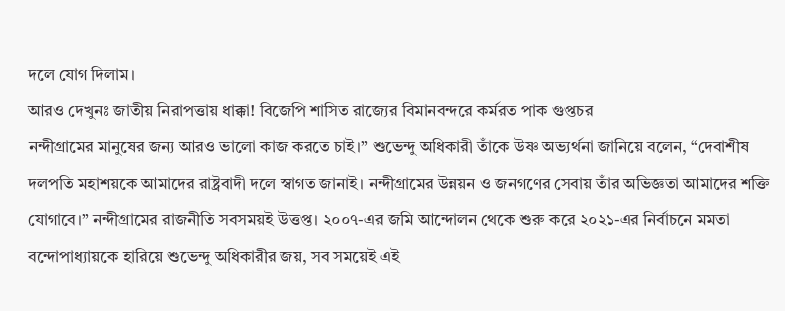দলে যোগ দিলাম।
আরও দেখুনঃ জাতীয় নিরাপত্তায় ধাক্কা! বিজেপি শাসিত রাজ্যের বিমানবন্দরে কর্মরত পাক গুপ্তচর
নন্দীগ্রামের মানুষের জন্য আরও ভালো কাজ করতে চাই।” শুভেন্দু অধিকারী তাঁকে উষ্ণ অভ্যর্থনা জানিয়ে বলেন, “দেবাশীষ দলপতি মহাশয়কে আমাদের রাষ্ট্রবাদী দলে স্বাগত জানাই। নন্দীগ্রামের উন্নয়ন ও জনগণের সেবায় তাঁর অভিজ্ঞতা আমাদের শক্তি যোগাবে।” নন্দীগ্রামের রাজনীতি সবসময়ই উত্তপ্ত। ২০০৭-এর জমি আন্দোলন থেকে শুরু করে ২০২১-এর নির্বাচনে মমতা বন্দোপাধ্যায়কে হারিয়ে শুভেন্দু অধিকারীর জয়, সব সময়েই এই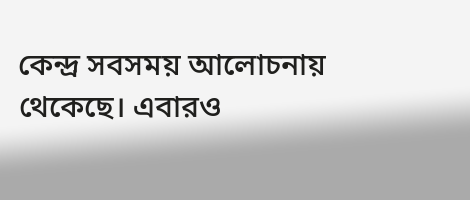কেন্দ্র সবসময় আলোচনায় থেকেছে। এবারও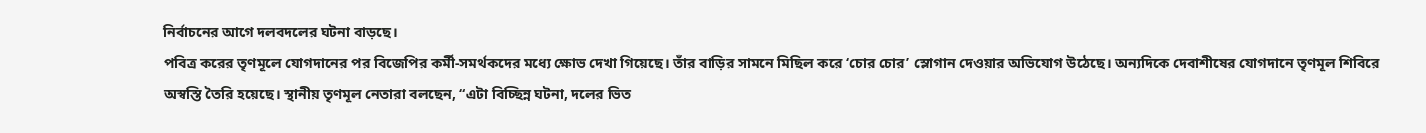নির্বাচনের আগে দলবদলের ঘটনা বাড়ছে।
পবিত্র করের তৃণমূলে যোগদানের পর বিজেপির কর্মী-সমর্থকদের মধ্যে ক্ষোভ দেখা গিয়েছে। তাঁর বাড়ির সামনে মিছিল করে ‘চোর চোর’ স্লোগান দেওয়ার অভিযোগ উঠেছে। অন্যদিকে দেবাশীষের যোগদানে তৃণমূল শিবিরে অস্বস্তি তৈরি হয়েছে। স্থানীয় তৃণমূল নেতারা বলছেন, “এটা বিচ্ছিন্ন ঘটনা, দলের ভিত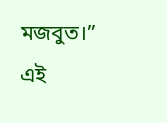মজবুত।”
এই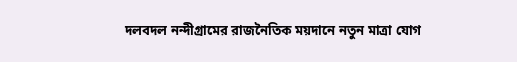দলবদল নন্দীগ্রামের রাজনৈতিক ময়দানে নতুন মাত্রা যোগ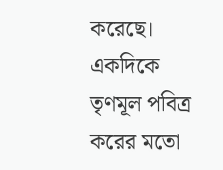করেছে। একদিকে তৃণমূল পবিত্র করের মতো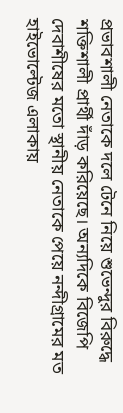প্রভাবশালী নেতাকে দলে টেনে নিয়ে শুভেন্দুর বিরুদ্ধে শক্তিশালী প্রার্থী দাঁড় করিয়েছে। অন্যদিকে বিজেপি দেবাশীষের মতো স্থানীয় নেতাকে পেয়ে নন্দীগ্রামের মত হাইভোল্টেজ এলাকায়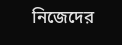নিজেদের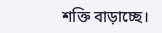শক্তি বাড়াচ্ছে।